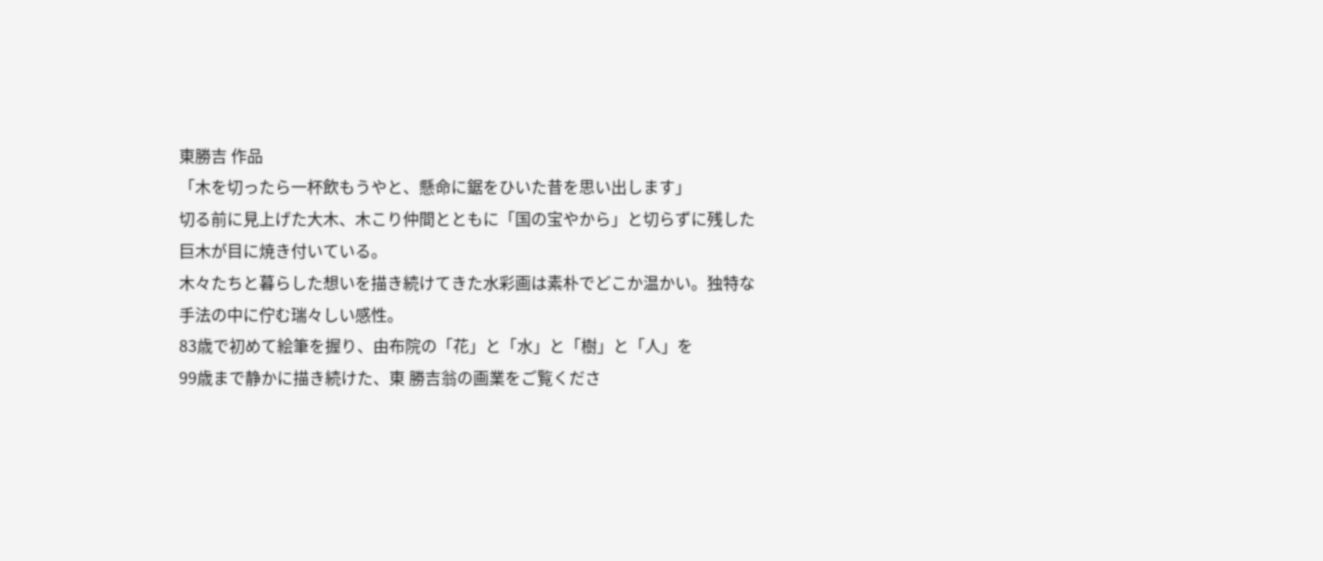東勝吉 作品
「木を切ったら一杯飲もうやと、懸命に鋸をひいた昔を思い出します」
切る前に見上げた大木、木こり仲間とともに「国の宝やから」と切らずに残した巨木が目に焼き付いている。
木々たちと暮らした想いを描き続けてきた水彩画は素朴でどこか温かい。独特な手法の中に佇む瑞々しい感性。
83歳で初めて絵筆を握り、由布院の「花」と「水」と「樹」と「人」を
99歳まで静かに描き続けた、東 勝吉翁の画業をご覧くださ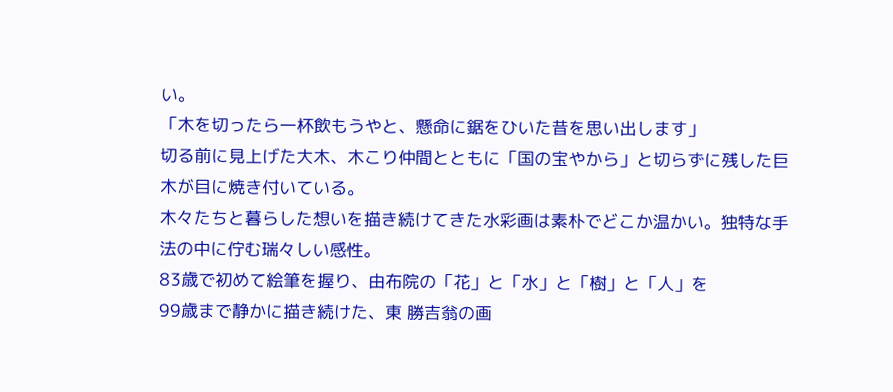い。
「木を切ったら一杯飲もうやと、懸命に鋸をひいた昔を思い出します」
切る前に見上げた大木、木こり仲間とともに「国の宝やから」と切らずに残した巨木が目に焼き付いている。
木々たちと暮らした想いを描き続けてきた水彩画は素朴でどこか温かい。独特な手法の中に佇む瑞々しい感性。
83歳で初めて絵筆を握り、由布院の「花」と「水」と「樹」と「人」を
99歳まで静かに描き続けた、東 勝吉翁の画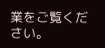業をご覧ください。